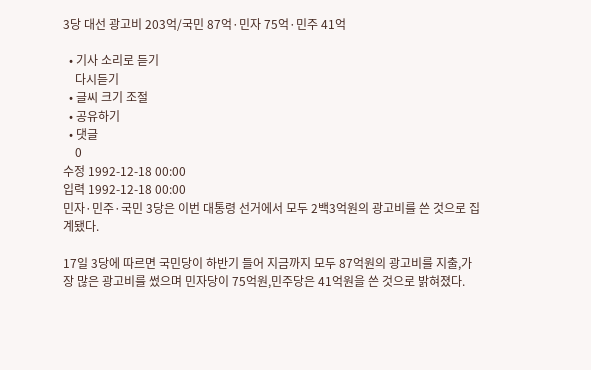3당 대선 광고비 203억/국민 87억·민자 75억·민주 41억

  • 기사 소리로 듣기
    다시듣기
  • 글씨 크기 조절
  • 공유하기
  • 댓글
    0
수정 1992-12-18 00:00
입력 1992-12-18 00:00
민자·민주·국민 3당은 이번 대통령 선거에서 모두 2백3억원의 광고비를 쓴 것으로 집계됐다.

17일 3당에 따르면 국민당이 하반기 들어 지금까지 모두 87억원의 광고비를 지출,가장 많은 광고비를 썼으며 민자당이 75억원,민주당은 41억원을 쓴 것으로 밝혀졌다.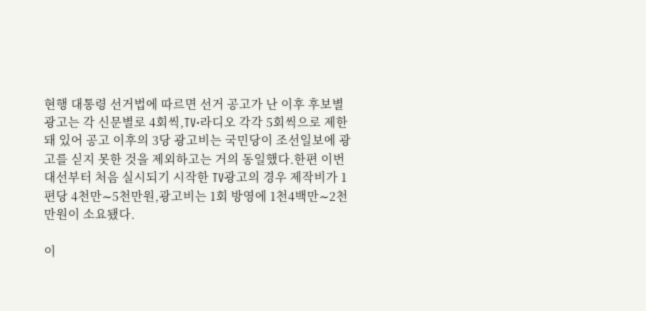현행 대통령 선거법에 따르면 선거 공고가 난 이후 후보별 광고는 각 신문별로 4회씩,TV·라디오 각각 5회씩으로 제한돼 있어 공고 이후의 3당 광고비는 국민당이 조선일보에 광고를 싣지 못한 것을 제외하고는 거의 동일했다.한편 이번 대선부터 처음 실시되기 시작한 TV광고의 경우 제작비가 1편당 4천만∼5천만원,광고비는 1회 방영에 1천4백만∼2천만원이 소요됐다.

이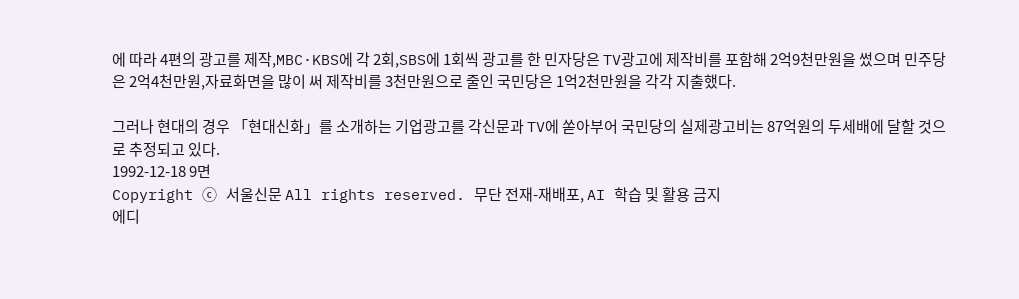에 따라 4편의 광고를 제작,MBC·KBS에 각 2회,SBS에 1회씩 광고를 한 민자당은 TV광고에 제작비를 포함해 2억9천만원을 썼으며 민주당은 2억4천만원,자료화면을 많이 써 제작비를 3천만원으로 줄인 국민당은 1억2천만원을 각각 지출했다.

그러나 현대의 경우 「현대신화」를 소개하는 기업광고를 각신문과 TV에 쏟아부어 국민당의 실제광고비는 87억원의 두세배에 달할 것으로 추정되고 있다.
1992-12-18 9면
Copyright ⓒ 서울신문 All rights reserved. 무단 전재-재배포, AI 학습 및 활용 금지
에디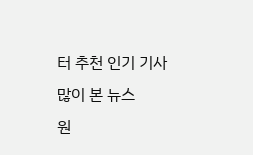터 추천 인기 기사
많이 본 뉴스
원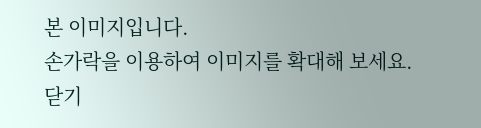본 이미지입니다.
손가락을 이용하여 이미지를 확대해 보세요.
닫기